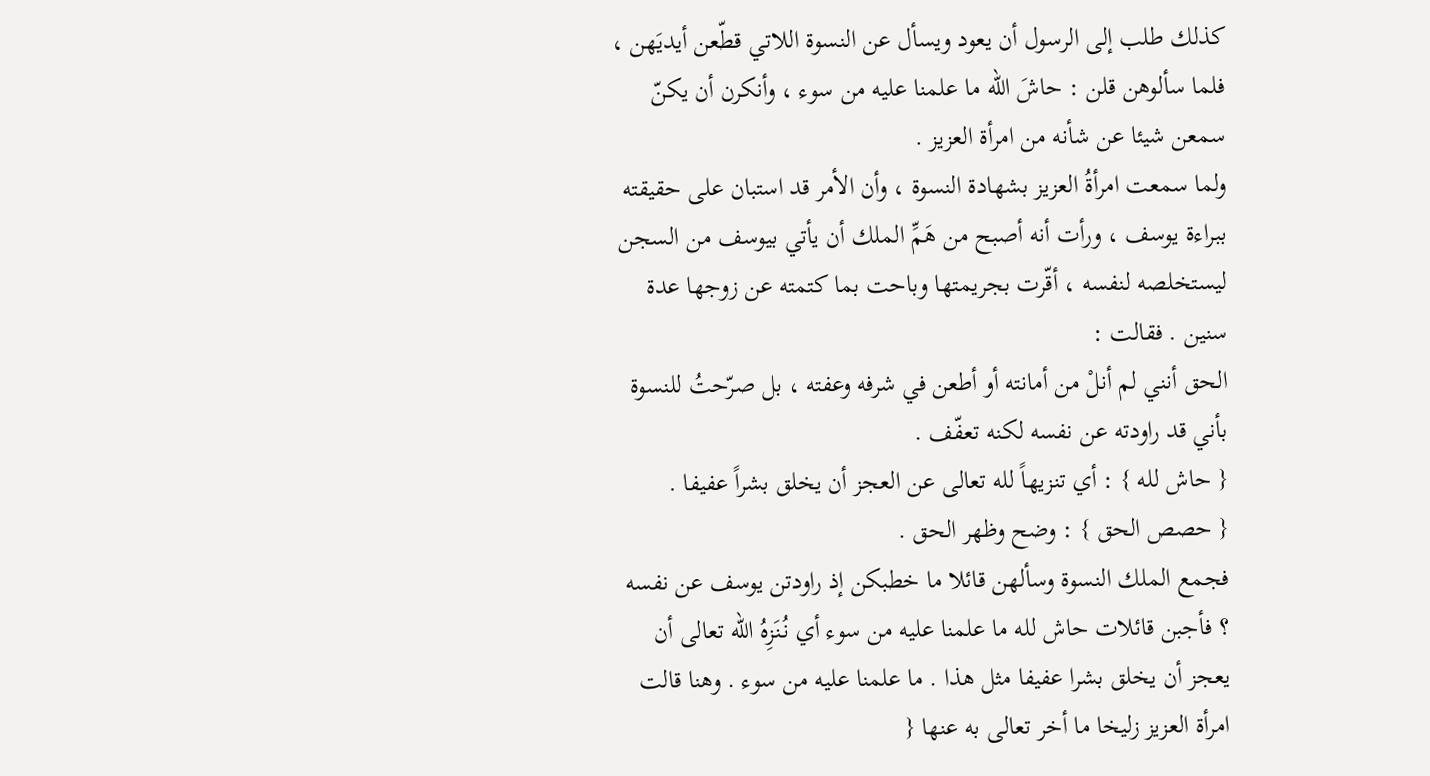كذلك طلب إلى الرسول أن يعود ويسأل عن النسوة اللاتي قطّعن أيديَهن ، فلما سألوهن قلن : حاشَ الله ما علمنا عليه من سوء ، وأنكرن أن يكنّ سمعن شيئا عن شأنه من امرأة العزيز .
ولما سمعت امرأةُ العزيز بشهادة النسوة ، وأن الأمر قد استبان على حقيقته ببراءة يوسف ، ورأت أنه أصبح من هَمِّ الملك أن يأتي بيوسف من السجن ليستخلصه لنفسه ، أقّرت بجريمتها وباحت بما كتمته عن زوجها عدة سنين . فقالت :
الحق أنني لم أنلْ من أمانته أو أطعن في شرفه وعفته ، بل صرّحتُ للنسوة بأني قد راودته عن نفسه لكنه تعفّف .
{ حاش لله } : أي تنزيهاً لله تعالى عن العجز أن يخلق بشراً عفيفا .
{ حصص الحق } : وضح وظهر الحق .
فجمع الملك النسوة وسألهن قائلا ما خطبكن إذ راودتن يوسف عن نفسه ؟ فأجبن قائلات حاش لله ما علمنا عليه من سوء أي نُنَزِهُ الله تعالى أن يعجز أن يخلق بشرا عفيفا مثل هذا . ما علمنا عليه من سوء . وهنا قالت امرأة العزيز زليخا ما أخر تعالى به عنها {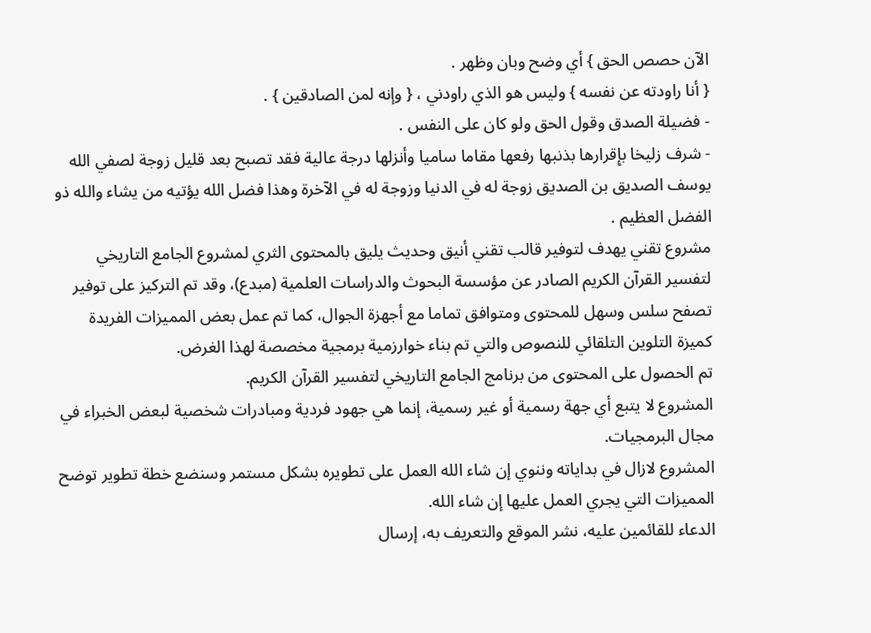الآن حصص الحق } أي وضح وبان وظهر .
{ أنا راودته عن نفسه } وليس هو الذي راودني ، { وإنه لمن الصادقين } .
- فضيلة الصدق وقول الحق ولو كان على النفس .
- شرف زليخا بإِقرارها بذنبها رفعها مقاما ساميا وأنزلها درجة عالية فقد تصبح بعد قليل زوجة لصفي الله يوسف الصديق بن الصديق زوجة له في الدنيا وزوجة له في الآخرة وهذا فضل الله يؤتيه من يشاء والله ذو الفضل العظيم .
مشروع تقني يهدف لتوفير قالب تقني أنيق وحديث يليق بالمحتوى الثري لمشروع الجامع التاريخي لتفسير القرآن الكريم الصادر عن مؤسسة البحوث والدراسات العلمية (مبدع)، وقد تم التركيز على توفير تصفح سلس وسهل للمحتوى ومتوافق تماما مع أجهزة الجوال، كما تم عمل بعض المميزات الفريدة كميزة التلوين التلقائي للنصوص والتي تم بناء خوارزمية برمجية مخصصة لهذا الغرض.
تم الحصول على المحتوى من برنامج الجامع التاريخي لتفسير القرآن الكريم.
المشروع لا يتبع أي جهة رسمية أو غير رسمية، إنما هي جهود فردية ومبادرات شخصية لبعض الخبراء في مجال البرمجيات.
المشروع لازال في بداياته وننوي إن شاء الله العمل على تطويره بشكل مستمر وسنضع خطة تطوير توضح المميزات التي يجري العمل عليها إن شاء الله.
الدعاء للقائمين عليه، نشر الموقع والتعريف به، إرسال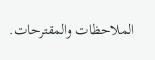الملاحظات والمقترحات.